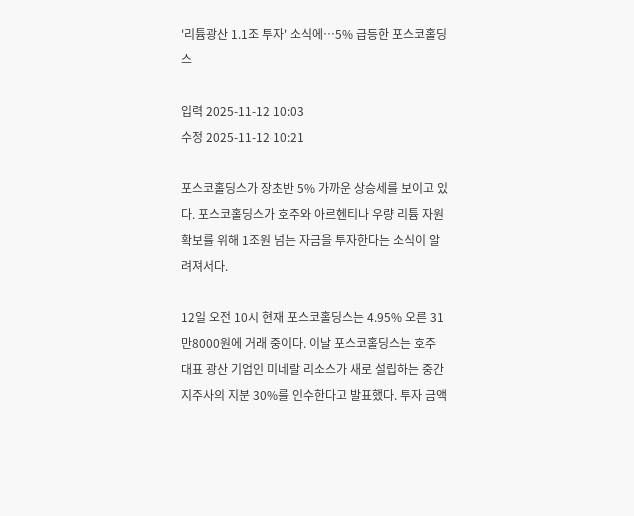'리튬광산 1.1조 투자' 소식에…5% 급등한 포스코홀딩스

입력 2025-11-12 10:03
수정 2025-11-12 10:21

포스코홀딩스가 장초반 5% 가까운 상승세를 보이고 있다. 포스코홀딩스가 호주와 아르헨티나 우량 리튬 자원 확보를 위해 1조원 넘는 자금을 투자한다는 소식이 알려져서다.

12일 오전 10시 현재 포스코홀딩스는 4.95% 오른 31만8000원에 거래 중이다. 이날 포스코홀딩스는 호주 대표 광산 기업인 미네랄 리소스가 새로 설립하는 중간 지주사의 지분 30%를 인수한다고 발표했다. 투자 금액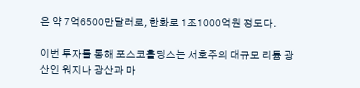은 약 7억6500만달러로, 한화로 1조1000억원 정도다.

이번 투자를 통해 포스코홀딩스는 서호주의 대규모 리튬 광산인 워지나 광산과 마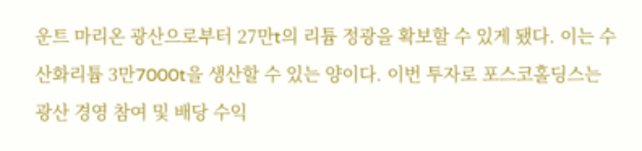운트 마리온 광산으로부터 27만t의 리튬 정광을 확보할 수 있게 됐다. 이는 수산화리튬 3만7000t을 생산할 수 있는 양이다. 이번 투자로 포스코홀딩스는 광산 경영 참여 및 배당 수익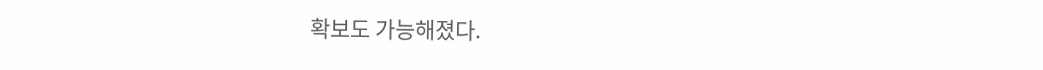확보도 가능해졌다.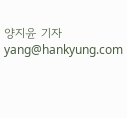양지윤 기자 yang@hankyung.com